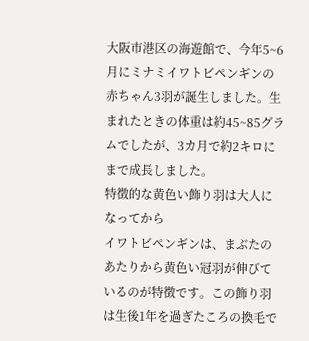大阪市港区の海遊館で、今年5~6月にミナミイワトビペンギンの赤ちゃん3羽が誕生しました。生まれたときの体重は約45~85グラムでしたが、3カ月で約2キロにまで成長しました。
特徴的な黄色い飾り羽は大人になってから
イワトビペンギンは、まぶたのあたりから黄色い冠羽が伸びているのが特徴です。この飾り羽は生後1年を過ぎたころの換毛で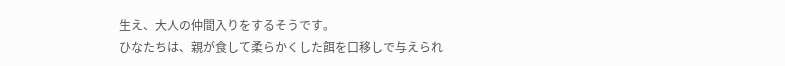生え、大人の仲間入りをするそうです。
ひなたちは、親が食して柔らかくした餌を口移しで与えられ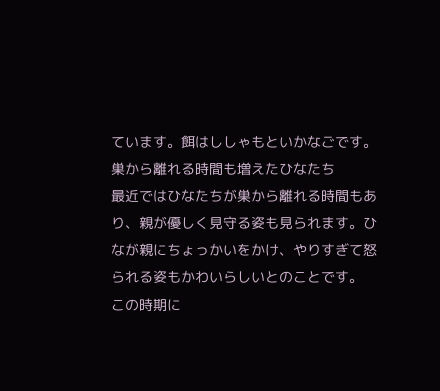ています。餌はししゃもといかなごです。
巣から離れる時間も増えたひなたち
最近ではひなたちが巣から離れる時間もあり、親が優しく見守る姿も見られます。ひなが親にちょっかいをかけ、やりすぎて怒られる姿もかわいらしいとのことです。
この時期に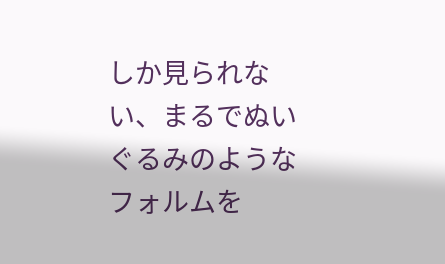しか見られない、まるでぬいぐるみのようなフォルムを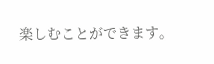楽しむことができます。